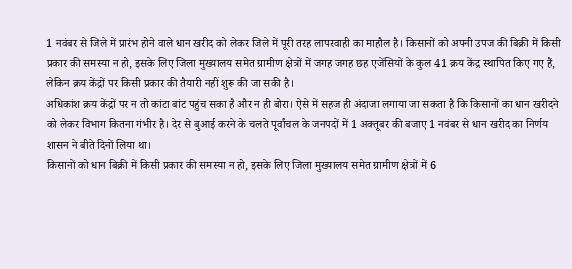1 नवंबर से जिले में प्रारंभ होने वाले धान खरीद को लेकर जिले में पूरी तरह लापरवाही का माहौल है। किसानों को अपनी उपज की बिक्री में किसी प्रकार की समस्या न हो, इसके लिए जिला मुख्यालय समेत ग्रामीण क्षेत्रों में जगह जगह छह एजेंसियों के कुल 41 क्रय केंद्र स्थापित किए गए हैं, लेकिन क्रय केंद्रों पर किसी प्रकार की तैयारी नहीं शुरू की जा सकी है।
अधिकांश क्रय केंद्रों पर न तो कांटा बांट पहुंच सका है और न ही बोरा। ऐसे में सहज ही अंदाजा लगाया जा सकता है कि किसानों का धान खरीदने को लेकर विभाग कितना गंभीर है। देर से बुआई करने के चलते पूर्वांचल के जनपदों में 1 अक्तूबर की बजाए 1 नवंबर से धान खरीद का निर्णय शासन ने बीते दिनों लिया था।
किसानों को धान बिक्री में किसी प्रकार की समस्या न हो, इसके लिए जिला मुख्यालय समेत ग्रामीण क्षेत्रों में 6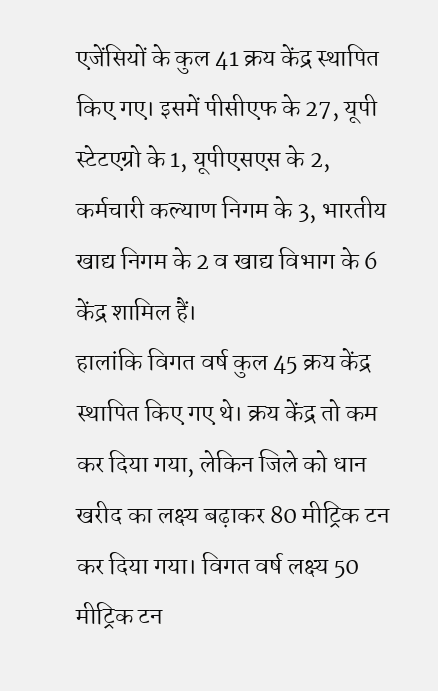एजेंसियों के कुल 41 क्रय केंद्र स्थापित किए गए। इसमें पीसीएफ के 27, यूपी स्टेटएग्रो के 1, यूपीएसएस के 2, कर्मचारी कल्याण निगम के 3, भारतीय खाद्य निगम के 2 व खाद्य विभाग के 6 केंद्र शामिल हैं।
हालांकि विगत वर्ष कुल 45 क्रय केंद्र स्थापित किए गए थे। क्रय केंद्र तो कम कर दिया गया, लेकिन जिले को धान खरीद का लक्ष्य बढ़ाकर 80 मीट्रिक टन कर दिया गया। विगत वर्ष लक्ष्य 50 मीट्रिक टन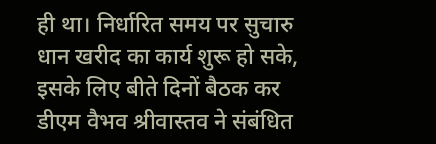ही था। निर्धारित समय पर सुचारु धान खरीद का कार्य शुरू हो सके, इसके लिए बीते दिनों बैठक कर डीएम वैभव श्रीवास्तव ने संबंधित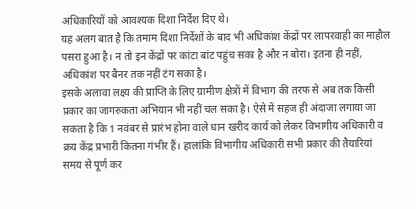अधिकारियों को आवश्यक दिशा निर्देश दिए थे।
यह अलग बात है कि तमाम दिशा निर्देशों के बाद भी अधिकांश केंद्रों पर लापरवाही का माहौल पसरा हुआ है। न तो इन केंद्रों पर कांटा बांट पहुंच सका है और न बोरा। इतना ही नहीं, अधिकांश पर बैनर तक नहीं टंग सका है।
इसके अलावा लक्ष्य की प्राप्ति के लिए ग्रामीण क्षेत्रों में विभाग की तरफ से अब तक किसी प्रकार का जागरुकता अभियान भी नहीं चल सका है। ऐसे में सहज ही अंदाजा लगाया जा सकता है कि 1 नवंबर से प्रारंभ होना वाले धान खरीद कार्य को लेकर विभागीय अधिकारी व क्रय केंद्र प्रभारी कितना गंभीर हैं। हालांकि विभागीय अधिकारी सभी प्रकार की तैयारियां समय से पूर्ण कर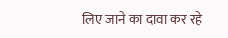लिए जाने का दावा कर रहे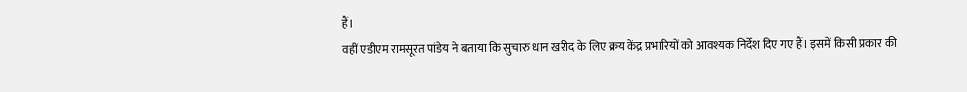हैं।
वहीं एडीएम रामसूरत पांडेय ने बताया कि सुचारु धान खरीद के लिए क्रय केंद्र प्रभारियों को आवश्यक निर्देश दिए गए हैं। इसमें किसी प्रकार की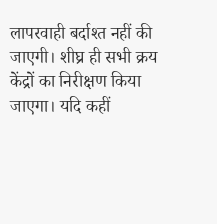लापरवाही बर्दाश्त नहीं की जाएगी। शीघ्र ही सभी क्रय केंद्रों का निरीक्षण किया जाएगा। यदि कहीं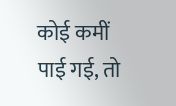कोई कमीं पाई गई, तो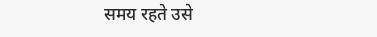समय रहते उसे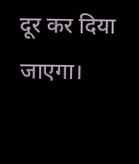दूर कर दिया जाएगा।